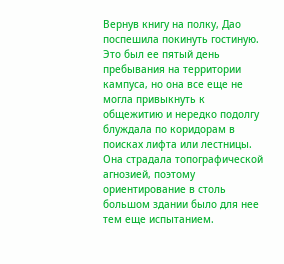Вернув книгу на полку, Дао поспешила покинуть гостиную. Это был ее пятый день пребывания на территории кампуса, но она все еще не могла привыкнуть к общежитию и нередко подолгу блуждала по коридорам в поисках лифта или лестницы. Она страдала топографической агнозией, поэтому ориентирование в столь большом здании было для нее тем еще испытанием.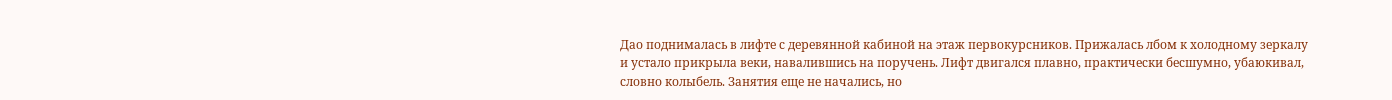Дао поднималась в лифте с деревянной кабиной на этаж первокурсников. Прижалась лбом к холодному зеркалу и устало прикрыла веки, навалившись на поручень. Лифт двигался плавно, практически бесшумно, убаюкивал, словно колыбель. Занятия еще не начались, но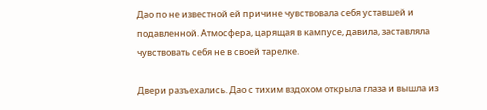Дао по не известной ей причине чувствовала себя уставшей и подавленной. Атмосфера, царящая в кампусе, давила, заставляла чувствовать себя не в своей тарелке.

Двери разъехались. Дао с тихим вздохом открыла глаза и вышла из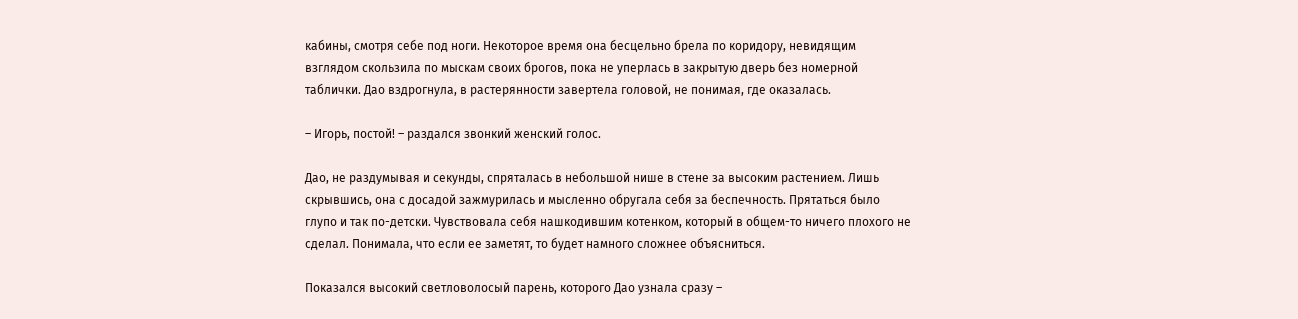кабины, смотря себе под ноги. Некоторое время она бесцельно брела по коридору, невидящим взглядом скользила по мыскам своих брогов, пока не уперлась в закрытую дверь без номерной таблички. Дао вздрогнула, в растерянности завертела головой, не понимая, где оказалась.

– Игорь, постой! – раздался звонкий женский голос.

Дао, не раздумывая и секунды, спряталась в небольшой нише в стене за высоким растением. Лишь скрывшись, она с досадой зажмурилась и мысленно обругала себя за беспечность. Прятаться было глупо и так по-детски. Чувствовала себя нашкодившим котенком, который в общем-то ничего плохого не сделал. Понимала, что если ее заметят, то будет намного сложнее объясниться.

Показался высокий светловолосый парень, которого Дао узнала сразу –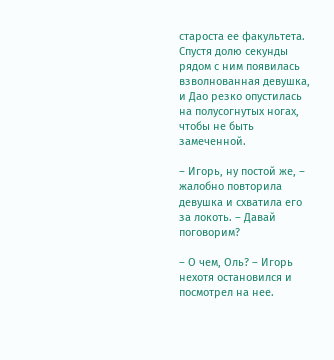староста ее факультета. Спустя долю секунды рядом с ним появилась взволнованная девушка, и Дао резко опустилась на полусогнутых ногах, чтобы не быть замеченной.

– Игорь, ну постой же, – жалобно повторила девушка и схватила его за локоть. – Давай поговорим?

– О чем, Оль? – Игорь нехотя остановился и посмотрел на нее.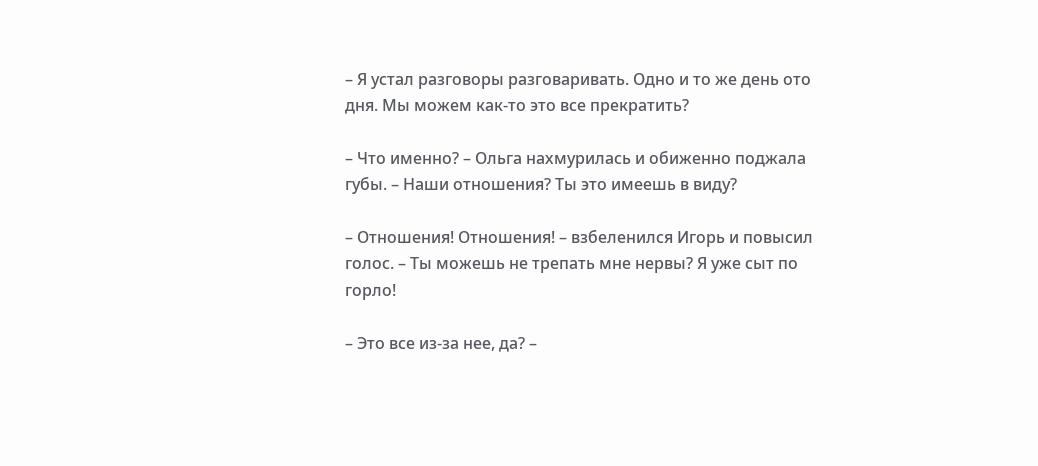– Я устал разговоры разговаривать. Одно и то же день ото дня. Мы можем как-то это все прекратить?

– Что именно? – Ольга нахмурилась и обиженно поджала губы. – Наши отношения? Ты это имеешь в виду?

– Отношения! Отношения! – взбеленился Игорь и повысил голос. – Ты можешь не трепать мне нервы? Я уже сыт по горло!

– Это все из-за нее, да? –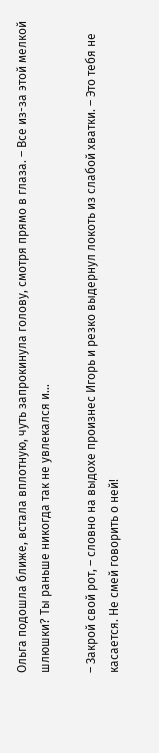Ольга подошла ближе, встала вплотную, чуть запрокинула голову, смотря прямо в глаза. – Все из-за этой мелкой шлюшки? Ты раньше никогда так не увлекался и…

– Закрой свой рот, – словно на выдохе произнес Игорь и резко выдернул локоть из слабой хватки. – Это тебя не касается. Не смей говорить о ней!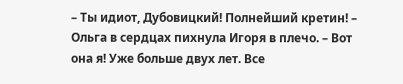– Ты идиот, Дубовицкий! Полнейший кретин! – Ольга в сердцах пихнула Игоря в плечо. – Вот она я! Уже больше двух лет. Все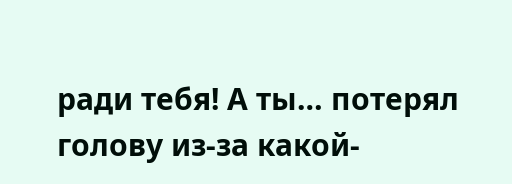ради тебя! А ты… потерял голову из-за какой-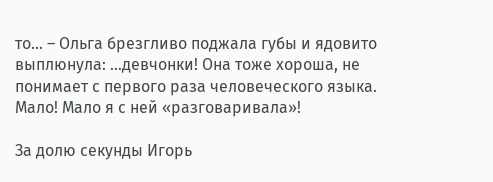то… – Ольга брезгливо поджала губы и ядовито выплюнула: …девчонки! Она тоже хороша, не понимает с первого раза человеческого языка. Мало! Мало я с ней «разговаривала»!

За долю секунды Игорь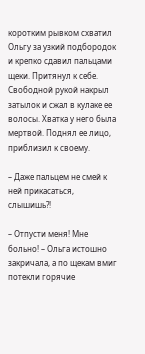коротким рывком схватил Ольгу за узкий подбородок и крепко сдавил пальцами щеки. Притянул к себе. Свободной рукой накрыл затылок и сжал в кулаке ее волосы. Хватка у него была мертвой. Поднял ее лицо, приблизил к своему.

– Даже пальцем не смей к ней прикасаться, слышишь?!

– Отпусти меня! Мне больно! – Ольга истошно закричала, а по щекам вмиг потекли горячие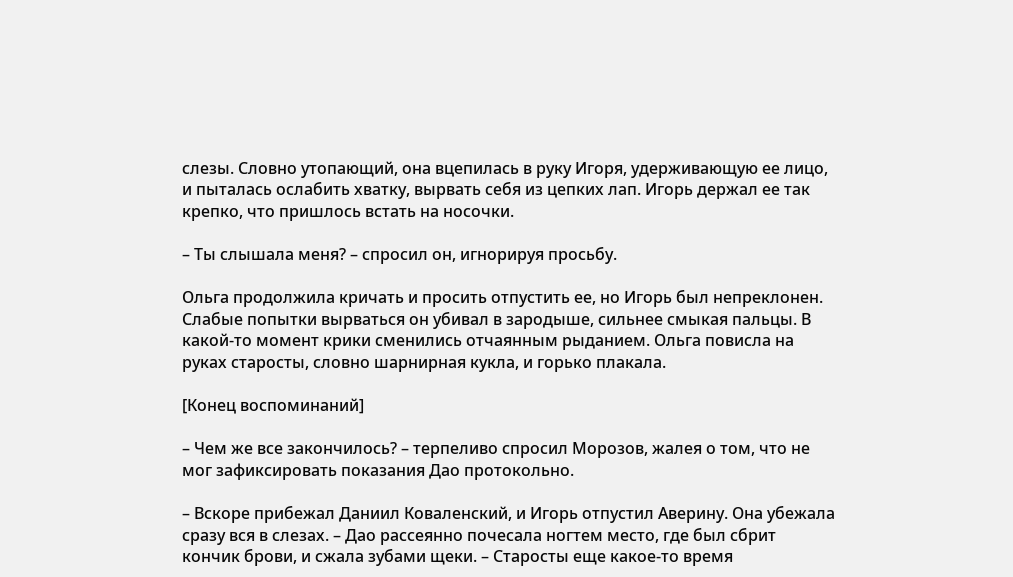слезы. Словно утопающий, она вцепилась в руку Игоря, удерживающую ее лицо, и пыталась ослабить хватку, вырвать себя из цепких лап. Игорь держал ее так крепко, что пришлось встать на носочки.

– Ты слышала меня? – спросил он, игнорируя просьбу.

Ольга продолжила кричать и просить отпустить ее, но Игорь был непреклонен. Слабые попытки вырваться он убивал в зародыше, сильнее смыкая пальцы. В какой-то момент крики сменились отчаянным рыданием. Ольга повисла на руках старосты, словно шарнирная кукла, и горько плакала.

[Конец воспоминаний]

– Чем же все закончилось? – терпеливо спросил Морозов, жалея о том, что не мог зафиксировать показания Дао протокольно.

– Вскоре прибежал Даниил Коваленский, и Игорь отпустил Аверину. Она убежала сразу вся в слезах. – Дао рассеянно почесала ногтем место, где был сбрит кончик брови, и сжала зубами щеки. – Старосты еще какое-то время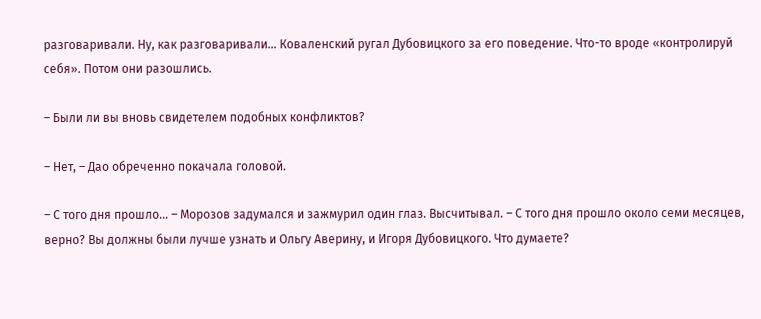разговаривали. Ну, как разговаривали… Коваленский ругал Дубовицкого за его поведение. Что-то вроде «контролируй себя». Потом они разошлись.

– Были ли вы вновь свидетелем подобных конфликтов?

– Нет, – Дао обреченно покачала головой.

– С того дня прошло… – Морозов задумался и зажмурил один глаз. Высчитывал. – С того дня прошло около семи месяцев, верно? Вы должны были лучше узнать и Ольгу Аверину, и Игоря Дубовицкого. Что думаете?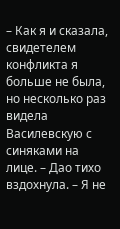– Как я и сказала, свидетелем конфликта я больше не была, но несколько раз видела Василевскую с синяками на лице. – Дао тихо вздохнула. – Я не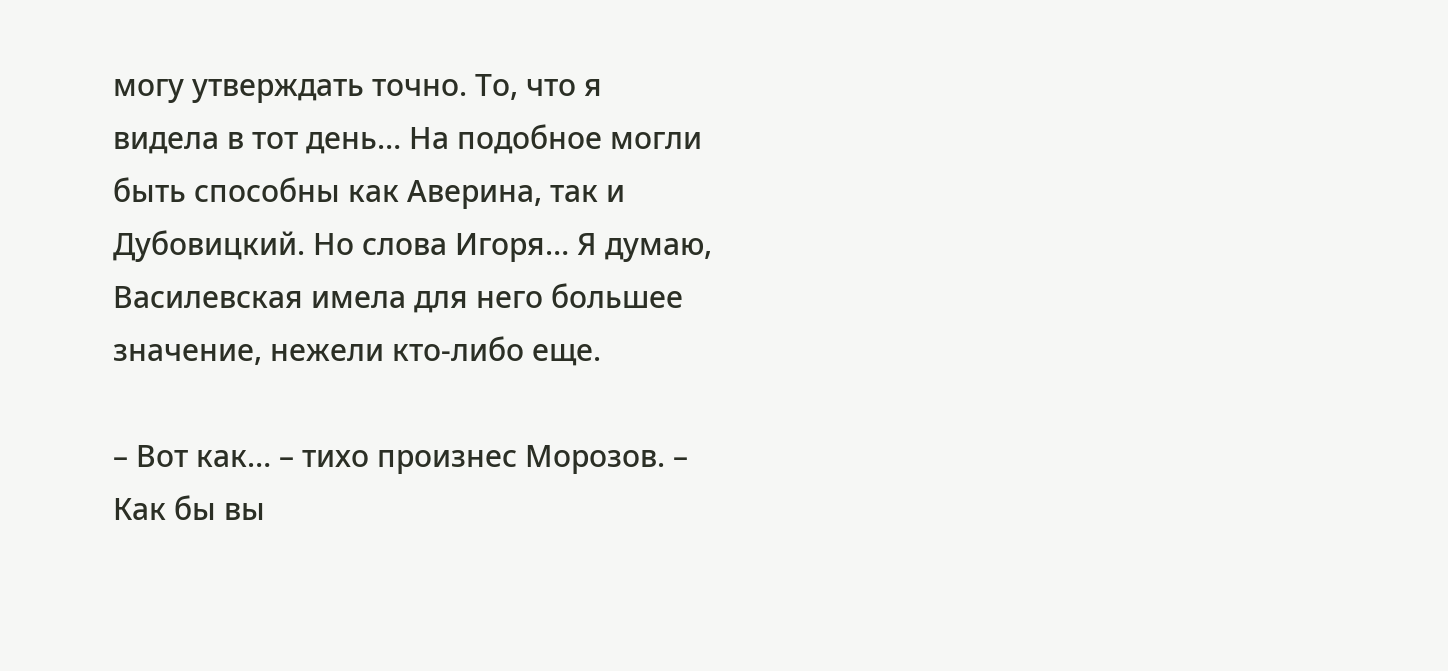могу утверждать точно. То, что я видела в тот день… На подобное могли быть способны как Аверина, так и Дубовицкий. Но слова Игоря… Я думаю, Василевская имела для него большее значение, нежели кто-либо еще.

– Вот как… – тихо произнес Морозов. – Как бы вы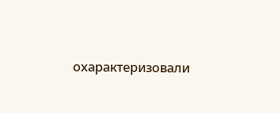охарактеризовали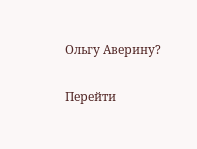Ольгу Аверину?

Перейти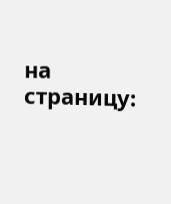на страницу: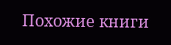Похожие книги